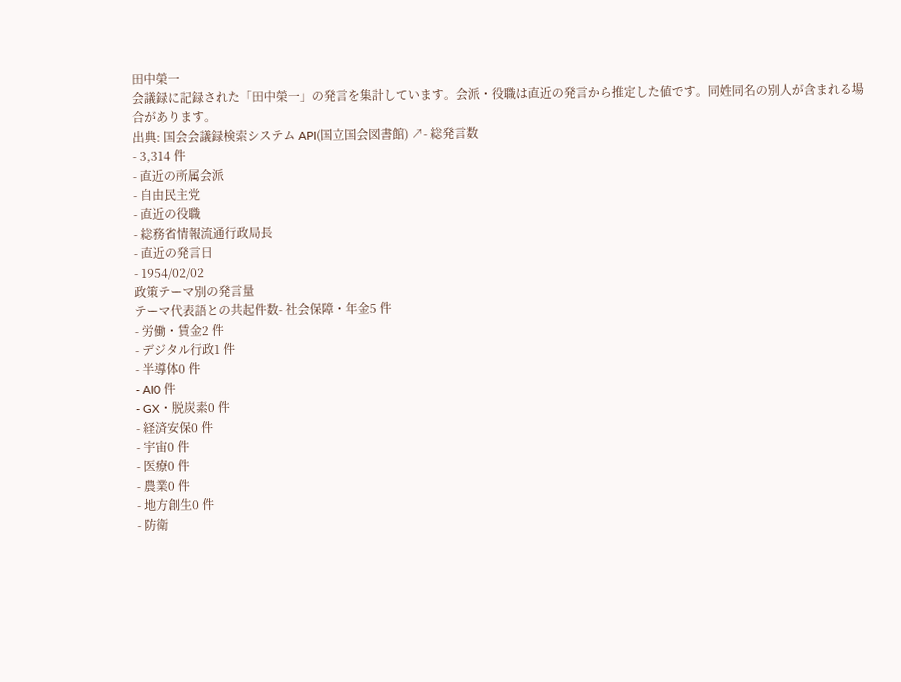田中榮一
会議録に記録された「田中榮一」の発言を集計しています。会派・役職は直近の発言から推定した値です。同姓同名の別人が含まれる場合があります。
出典: 国会会議録検索システム API(国立国会図書館) ↗- 総発言数
- 3,314 件
- 直近の所属会派
- 自由民主党
- 直近の役職
- 総務省情報流通行政局長
- 直近の発言日
- 1954/02/02
政策テーマ別の発言量
テーマ代表語との共起件数- 社会保障・年金5 件
- 労働・賃金2 件
- デジタル行政1 件
- 半導体0 件
- AI0 件
- GX・脱炭素0 件
- 経済安保0 件
- 宇宙0 件
- 医療0 件
- 農業0 件
- 地方創生0 件
- 防衛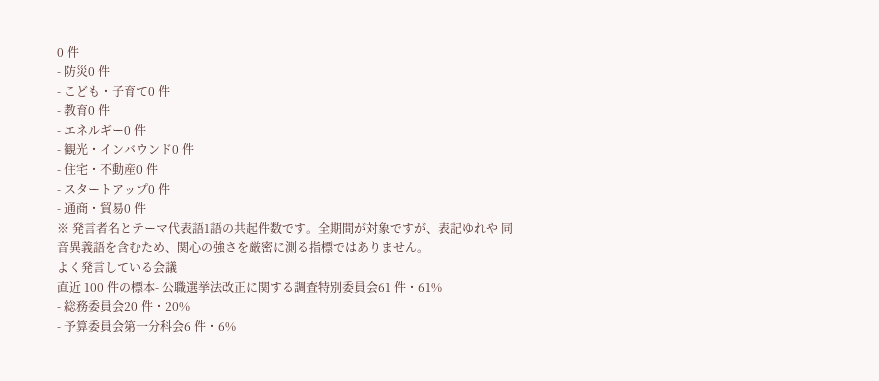0 件
- 防災0 件
- こども・子育て0 件
- 教育0 件
- エネルギー0 件
- 観光・インバウンド0 件
- 住宅・不動産0 件
- スタートアップ0 件
- 通商・貿易0 件
※ 発言者名とテーマ代表語1語の共起件数です。全期間が対象ですが、表記ゆれや 同音異義語を含むため、関心の強さを厳密に測る指標ではありません。
よく発言している会議
直近 100 件の標本- 公職選挙法改正に関する調査特別委員会61 件・61%
- 総務委員会20 件・20%
- 予算委員会第一分科会6 件・6%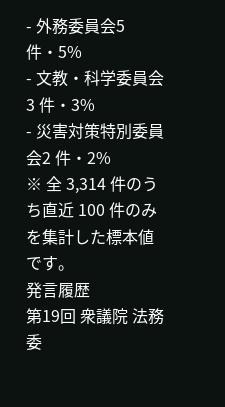- 外務委員会5 件・5%
- 文教・科学委員会3 件・3%
- 災害対策特別委員会2 件・2%
※ 全 3,314 件のうち直近 100 件のみを集計した標本値です。
発言履歴
第19回 衆議院 法務委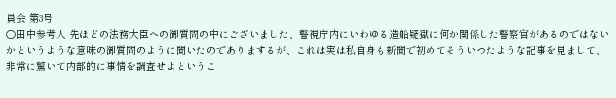員会 第3号
○田中参考人 先ほどの法務大臣への御質問の中にございました、警視庁内にいわゆる造船疑獄に何か関係した警察官があるのではないかというような意味の御質問のように聞いたのでありまするが、これは実は私自身も新聞で初めてそういつたような記事を見まして、非常に驚いて内部的に事情を調査せよというこ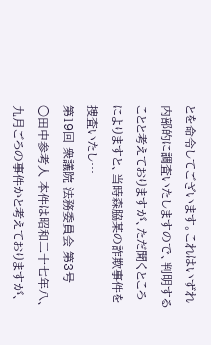とを命令してございます。これはいずれ内部的に調査いたしますので、判明することと考えておりますが、ただ聞くところによりますと、当時森脇某の詐欺事件を捜査いたし…
第19回 衆議院 法務委員会 第3号
○田中参考人 本件は昭和二十七年八、九月ごろの事件かと考えておりますが、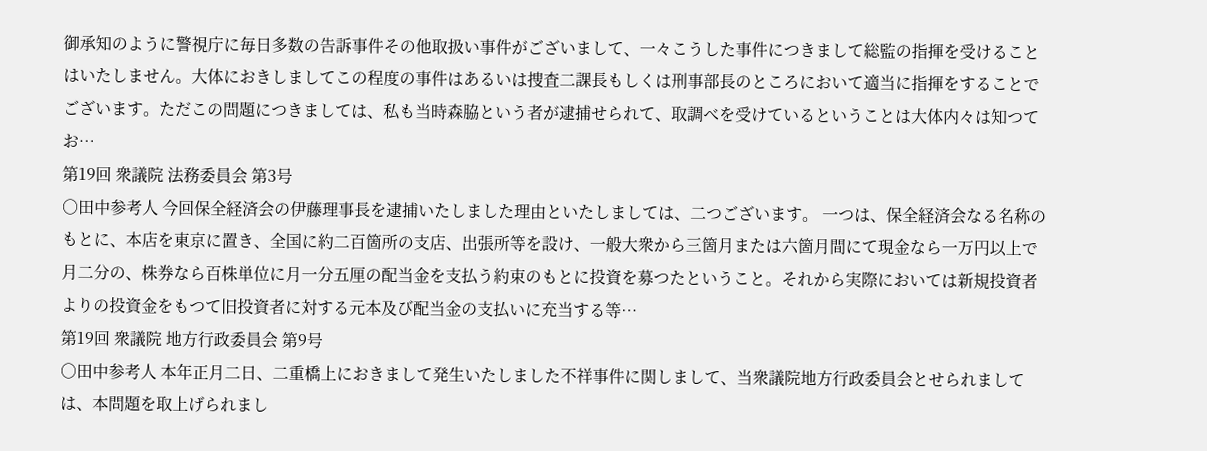御承知のように警視庁に毎日多数の告訴事件その他取扱い事件がございまして、一々こうした事件につきまして総監の指揮を受けることはいたしません。大体におきしましてこの程度の事件はあるいは捜査二課長もしくは刑事部長のところにおいて適当に指揮をすることでございます。ただこの問題につきましては、私も当時森脇という者が逮捕せられて、取調べを受けているということは大体内々は知つてお…
第19回 衆議院 法務委員会 第3号
○田中参考人 今回保全経済会の伊藤理事長を逮捕いたしました理由といたしましては、二つございます。 一つは、保全経済会なる名称のもとに、本店を東京に置き、全国に約二百箇所の支店、出張所等を設け、一般大衆から三箇月または六箇月間にて現金なら一万円以上で月二分の、株券なら百株単位に月一分五厘の配当金を支払う約束のもとに投資を募つたということ。それから実際においては新規投資者よりの投資金をもつて旧投資者に対する元本及び配当金の支払いに充当する等…
第19回 衆議院 地方行政委員会 第9号
○田中参考人 本年正月二日、二重橋上におきまして発生いたしました不祥事件に関しまして、当衆議院地方行政委員会とせられましては、本問題を取上げられまし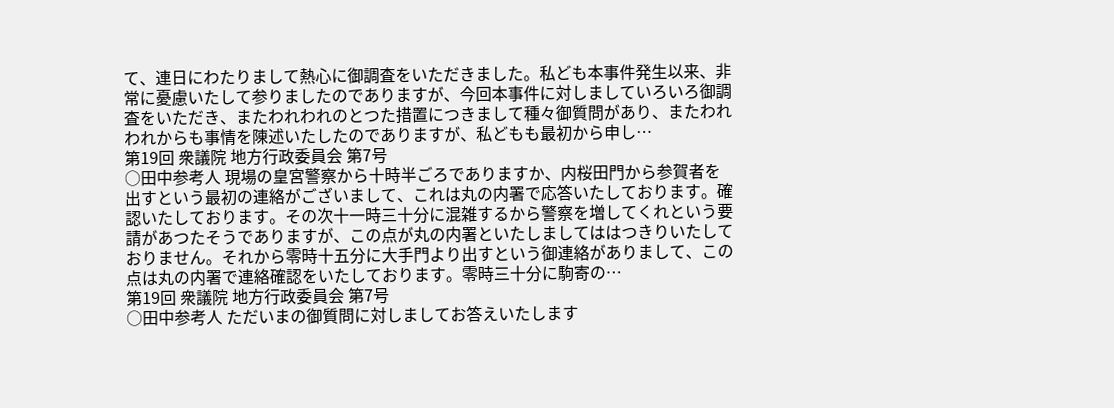て、連日にわたりまして熱心に御調査をいただきました。私ども本事件発生以来、非常に憂慮いたして参りましたのでありますが、今回本事件に対しましていろいろ御調査をいただき、またわれわれのとつた措置につきまして種々御質問があり、またわれわれからも事情を陳述いたしたのでありますが、私どもも最初から申し…
第19回 衆議院 地方行政委員会 第7号
○田中参考人 現場の皇宮警察から十時半ごろでありますか、内桜田門から参賀者を出すという最初の連絡がございまして、これは丸の内署で応答いたしております。確認いたしております。その次十一時三十分に混雑するから警察を増してくれという要請があつたそうでありますが、この点が丸の内署といたしましてははつきりいたしておりません。それから零時十五分に大手門より出すという御連絡がありまして、この点は丸の内署で連絡確認をいたしております。零時三十分に駒寄の…
第19回 衆議院 地方行政委員会 第7号
○田中参考人 ただいまの御質問に対しましてお答えいたします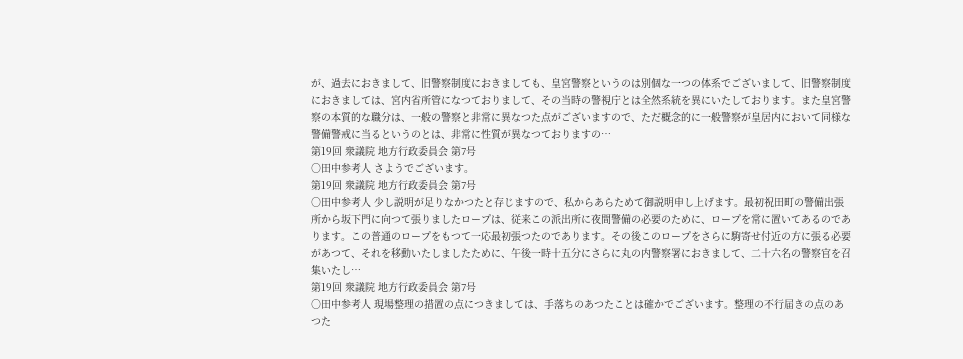が、過去におきまして、旧警察制度におきましても、皇宮警察というのは別個な一つの体系でございまして、旧警察制度におきましては、宮内省所管になつておりまして、その当時の警視庁とは全然系統を異にいたしております。また皇宮警察の本質的な職分は、一般の警察と非常に異なつた点がございますので、ただ概念的に一般警察が皇居内において同様な警備警戒に当るというのとは、非常に性質が異なつておりますの…
第19回 衆議院 地方行政委員会 第7号
○田中参考人 さようでございます。
第19回 衆議院 地方行政委員会 第7号
○田中参考人 少し説明が足りなかつたと存じますので、私からあらためて御説明申し上げます。最初祝田町の警備出張所から坂下門に向つて張りましたロープは、従来この派出所に夜間警備の必要のために、ロープを常に置いてあるのであります。この普通のロープをもつて一応最初張つたのであります。その後このロープをさらに駒寄せ付近の方に張る必要があつて、それを移動いたしましたために、午後一時十五分にさらに丸の内警察署におきまして、二十六名の警察官を召集いたし…
第19回 衆議院 地方行政委員会 第7号
○田中参考人 現場整理の措置の点につきましては、手落ちのあつたことは確かでございます。整理の不行届きの点のあつた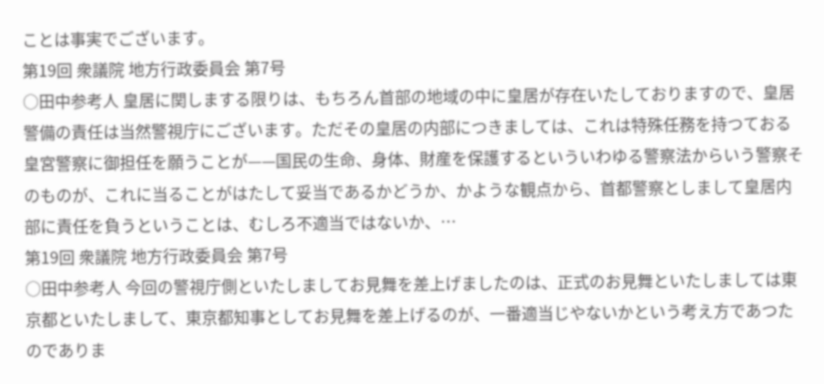ことは事実でございます。
第19回 衆議院 地方行政委員会 第7号
○田中参考人 皇居に関しまする限りは、もちろん首部の地域の中に皇居が存在いたしておりますので、皇居警備の責任は当然警視庁にございます。ただその皇居の内部につきましては、これは特殊任務を持つておる皇宮警察に御担任を願うことが——国民の生命、身体、財産を保護するといういわゆる警察法からいう警察そのものが、これに当ることがはたして妥当であるかどうか、かような観点から、首都警察としまして皇居内部に責任を負うということは、むしろ不適当ではないか、…
第19回 衆議院 地方行政委員会 第7号
○田中参考人 今回の警視庁側といたしましてお見舞を差上げましたのは、正式のお見舞といたしましては東京都といたしまして、東京都知事としてお見舞を差上げるのが、一番適当じやないかという考え方であつたのでありま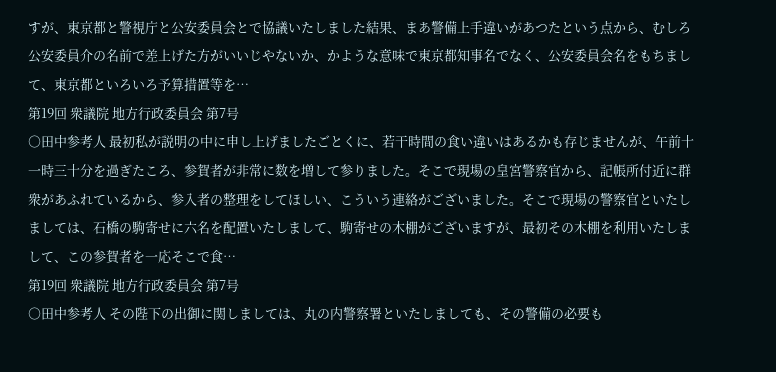すが、東京都と警視庁と公安委員会とで協議いたしました結果、まあ警備上手違いがあつたという点から、むしろ公安委員介の名前で差上げた方がいいじやないか、かような意味で東京都知事名でなく、公安委員会名をもちまして、東京都といろいろ予算措置等を…
第19回 衆議院 地方行政委員会 第7号
○田中参考人 最初私が説明の中に申し上げましたごとくに、若干時間の食い違いはあるかも存じませんが、午前十一時三十分を過ぎたころ、参賀者が非常に数を増して参りました。そこで現場の皇宮警察官から、記帳所付近に群衆があふれているから、参入者の整理をしてほしい、こういう連絡がございました。そこで現場の警察官といたしましては、石橋の駒寄せに六名を配置いたしまして、駒寄せの木棚がございますが、最初その木棚を利用いたしまして、この参賀者を一応そこで食…
第19回 衆議院 地方行政委員会 第7号
○田中参考人 その陛下の出御に関しましては、丸の内警察署といたしましても、その警備の必要も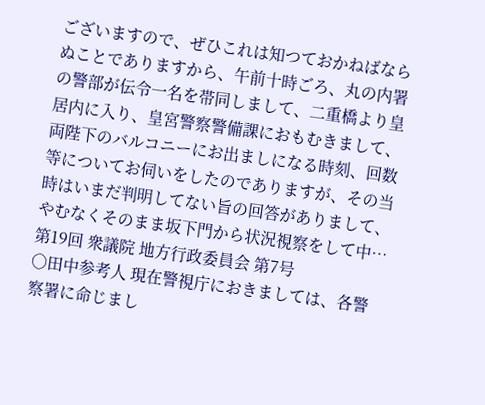ございますので、ぜひこれは知つておかねばならぬことでありますから、午前十時ごろ、丸の内署の警部が伝令一名を帯同しまして、二重橋より皇居内に入り、皇宮警察警備課におもむきまして、両陛下のバルコニーにお出ましになる時刻、回数等についてお伺いをしたのでありますが、その当時はいまだ判明してない旨の回答がありまして、やむなくそのまま坂下門から状況視察をして中…
第19回 衆議院 地方行政委員会 第7号
○田中参考人 現在警視庁におきましては、各警察署に命じまし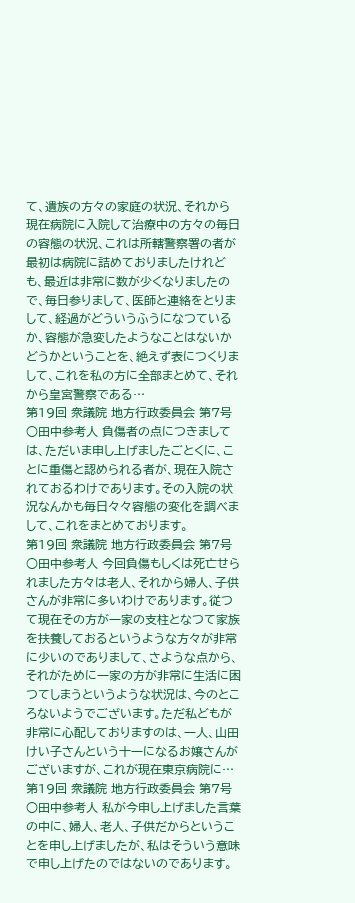て、遺族の方々の家庭の状況、それから現在病院に入院して治療中の方々の毎日の容態の状況、これは所轄警察署の者が最初は病院に詰めておりましたけれども、最近は非常に数が少くなりましたので、毎日参りまして、医師と連絡をとりまして、経過がどういうふうになつているか、容態が急変したようなことはないかどうかということを、絶えず表につくりまして、これを私の方に全部まとめて、それから皇宮警察である…
第19回 衆議院 地方行政委員会 第7号
○田中参考人 負傷者の点につきましては、ただいま申し上げましたごとくに、ことに重傷と認められる者が、現在入院されておるわけであります。その入院の状況なんかも毎日々々容態の変化を調べまして、これをまとめております。
第19回 衆議院 地方行政委員会 第7号
○田中参考人 今回負傷もしくは死亡せられました方々は老人、それから婦人、子供さんが非常に多いわけであります。従つて現在その方が一家の支柱となつて家族を扶養しておるというような方々が非常に少いのでありまして、さような点から、それがために一家の方が非常に生活に困つてしまうというような状況は、今のところないようでございます。ただ私どもが非常に心配しておりますのは、一人、山田けい子さんという十一になるお嬢さんがございますが、これが現在東京病院に…
第19回 衆議院 地方行政委員会 第7号
○田中参考人 私が今申し上げました言葉の中に、婦人、老人、子供だからということを申し上げましたが、私はそういう意味で申し上げたのではないのであります。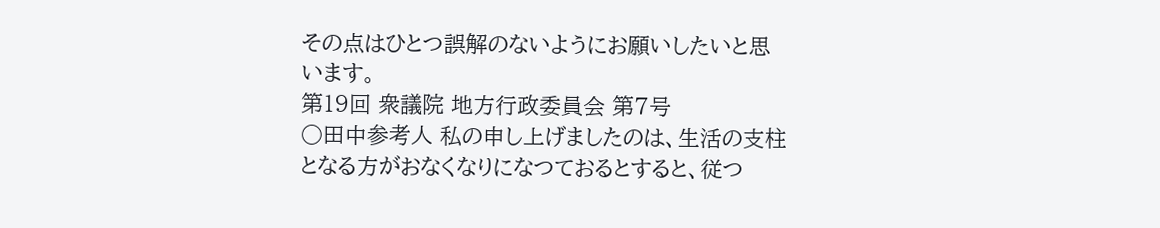その点はひとつ誤解のないようにお願いしたいと思います。
第19回 衆議院 地方行政委員会 第7号
○田中参考人 私の申し上げましたのは、生活の支柱となる方がおなくなりになつておるとすると、従つ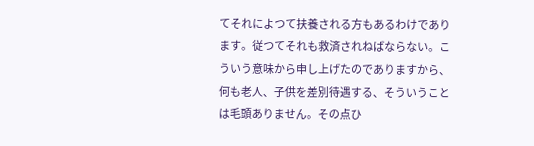てそれによつて扶養される方もあるわけであります。従つてそれも救済されねばならない。こういう意味から申し上げたのでありますから、何も老人、子供を差別待遇する、そういうことは毛頭ありません。その点ひ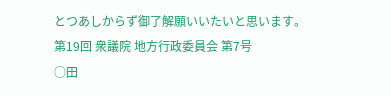とつあしからず御了解願いいたいと思います。
第19回 衆議院 地方行政委員会 第7号
○田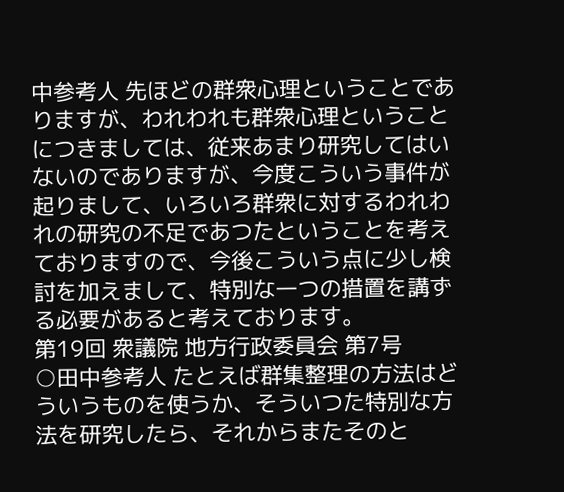中参考人 先ほどの群衆心理ということでありますが、われわれも群衆心理ということにつきましては、従来あまり研究してはいないのでありますが、今度こういう事件が起りまして、いろいろ群衆に対するわれわれの研究の不足であつたということを考えておりますので、今後こういう点に少し検討を加えまして、特別な一つの措置を講ずる必要があると考えております。
第19回 衆議院 地方行政委員会 第7号
○田中参考人 たとえば群集整理の方法はどういうものを使うか、そういつた特別な方法を研究したら、それからまたそのと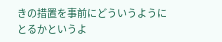きの措置を事前にどういうようにとるかというよ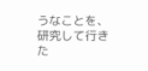うなことを、研究して行きた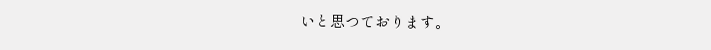いと思つております。